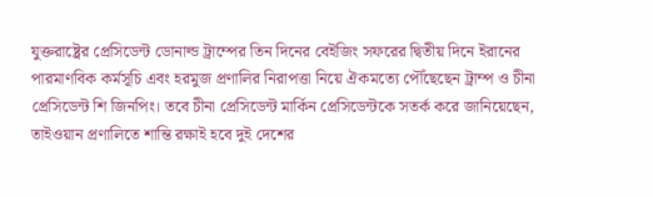যুক্তরাষ্ট্রের প্রেসিডেন্ট ডোনাল্ড ট্রাম্পের তিন দিনের বেইজিং সফরের দ্বিতীয় দিনে ইরানের পারমাণবিক কর্মসূচি এবং হরমুজ প্রণালির নিরাপত্তা নিয়ে ঐকমত্যে পৌঁছেছেন ট্রাম্প ও চীনা প্রেসিডেন্ট শি জিনপিং। তবে চীনা প্রেসিডেন্ট মার্কিন প্রেসিডেন্টকে সতর্ক করে জানিয়েছেন, তাইওয়ান প্রণালিতে শান্তি রক্ষাই হবে দুই দেশের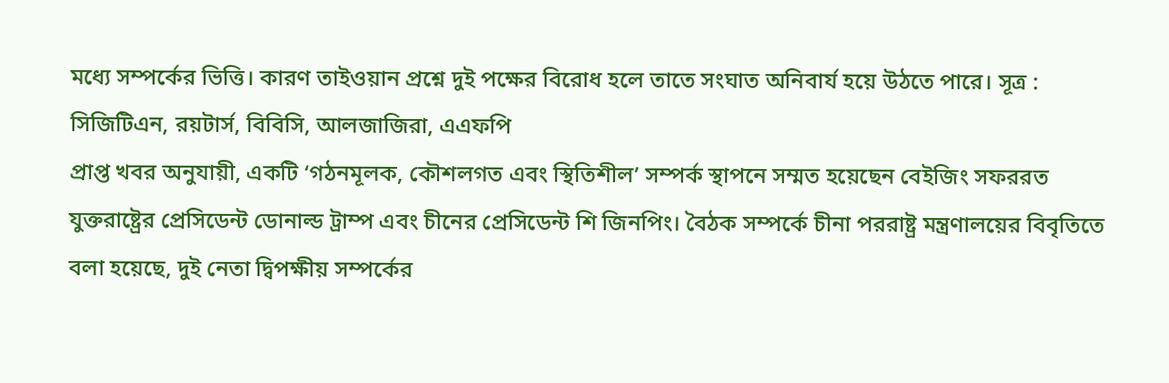মধ্যে সম্পর্কের ভিত্তি। কারণ তাইওয়ান প্রশ্নে দুই পক্ষের বিরোধ হলে তাতে সংঘাত অনিবার্য হয়ে উঠতে পারে। সূত্র : সিজিটিএন, রয়টার্স, বিবিসি, আলজাজিরা, এএফপি
প্রাপ্ত খবর অনুযায়ী, একটি ‘গঠনমূলক, কৌশলগত এবং স্থিতিশীল’ সম্পর্ক স্থাপনে সম্মত হয়েছেন বেইজিং সফররত যুক্তরাষ্ট্রের প্রেসিডেন্ট ডোনাল্ড ট্রাম্প এবং চীনের প্রেসিডেন্ট শি জিনপিং। বৈঠক সম্পর্কে চীনা পররাষ্ট্র মন্ত্রণালয়ের বিবৃতিতে বলা হয়েছে, দুই নেতা দ্বিপক্ষীয় সম্পর্কের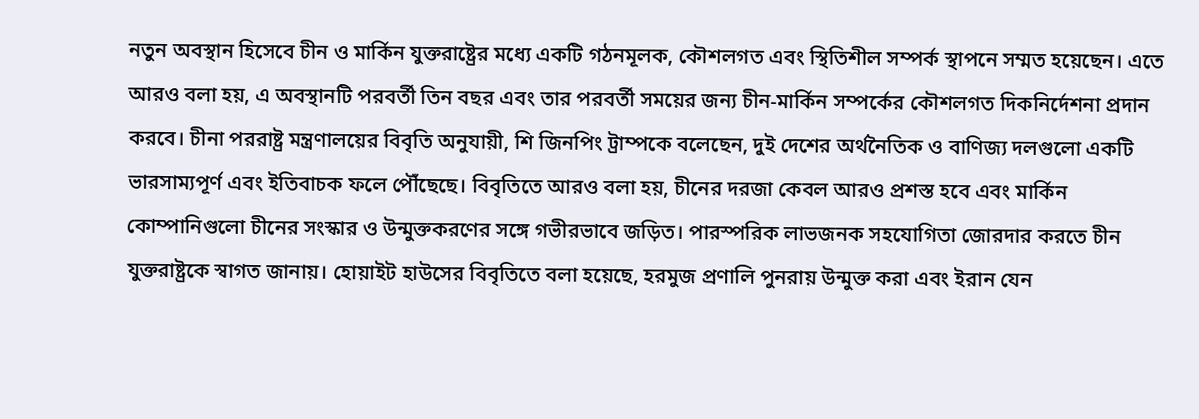নতুন অবস্থান হিসেবে চীন ও মার্কিন যুক্তরাষ্ট্রের মধ্যে একটি গঠনমূলক, কৌশলগত এবং স্থিতিশীল সম্পর্ক স্থাপনে সম্মত হয়েছেন। এতে আরও বলা হয়, এ অবস্থানটি পরবর্তী তিন বছর এবং তার পরবর্তী সময়ের জন্য চীন-মার্কিন সম্পর্কের কৌশলগত দিকনির্দেশনা প্রদান করবে। চীনা পররাষ্ট্র মন্ত্রণালয়ের বিবৃতি অনুযায়ী, শি জিনপিং ট্রাম্পকে বলেছেন, দুই দেশের অর্থনৈতিক ও বাণিজ্য দলগুলো একটি ভারসাম্যপূর্ণ এবং ইতিবাচক ফলে পৌঁছেছে। বিবৃতিতে আরও বলা হয়, চীনের দরজা কেবল আরও প্রশস্ত হবে এবং মার্কিন কোম্পানিগুলো চীনের সংস্কার ও উন্মুক্তকরণের সঙ্গে গভীরভাবে জড়িত। পারস্পরিক লাভজনক সহযোগিতা জোরদার করতে চীন যুক্তরাষ্ট্রকে স্বাগত জানায়। হোয়াইট হাউসের বিবৃতিতে বলা হয়েছে, হরমুজ প্রণালি পুনরায় উন্মুক্ত করা এবং ইরান যেন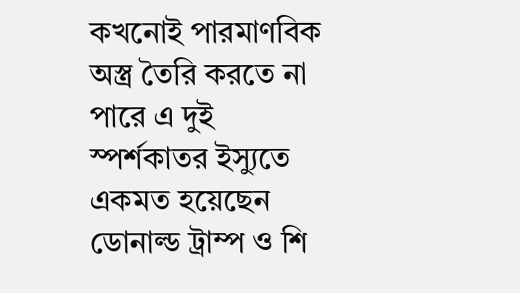কখনোই পারমাণবিক অস্ত্র তৈরি করতে না পারে এ দুই স্পর্শকাতর ইস্যুতে একমত হয়েছেন ডোনাল্ড ট্রাম্প ও শি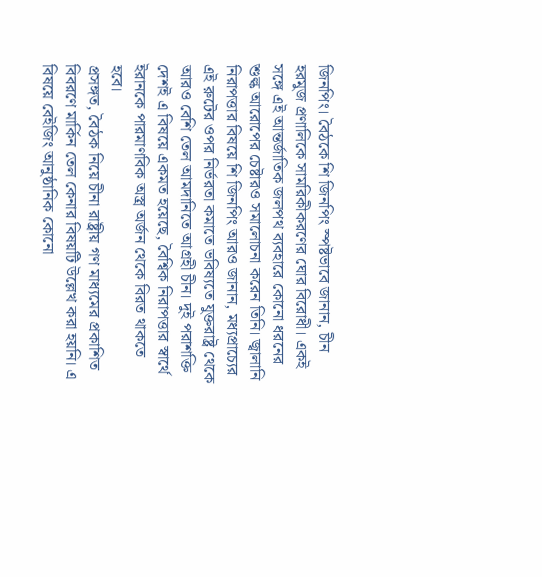জিনপিং। বৈঠকে শি জিনপিং স্পষ্টভাবে জানান, চীন হরমুজ প্রণালিকে সামরিকীকরণের ঘোর বিরোধী। একই সঙ্গে এই আন্তর্জাতিক জলপথ ব্যবহারে কোনো ধরনের শুল্ক আরোপের চেষ্টারও সমালোচনা করেন তিনি। জ্বালানি নিরাপত্তার বিষয়ে শি জিনপিং আরও জানান, মধ্যপ্রাচ্যের এই রুটের ওপর নির্ভরতা কমাতে ভবিষ্যতে যুক্তরাষ্ট্র থেকে আরও বেশি তেল আমদানিতে আগ্রহী চীন। দুই পরাশক্তি দেশই এ বিষয়ে একমত হয়েছে, বৈশ্বিক নিরাপত্তার স্বার্থে ইরানকে পারমাণবিক অস্ত্র অর্জন থেকে বিরত থাকতে হবে।
প্রসঙ্গত, বৈঠক নিয়ে চীনা রাষ্ট্রীয় গণ মাধ্যমের প্রকাশিত বিবরণে মার্কিন তেল কেনার বিষয়টি উল্লেখ করা হয়নি। এ বিষয়ে বেইজিং আনুষ্ঠানিক কোনো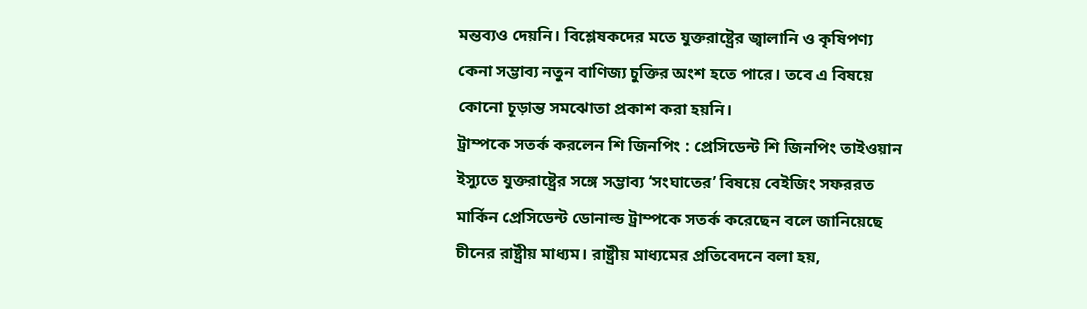মন্তব্যও দেয়নি। বিশ্লেষকদের মতে যুক্তরাষ্ট্রের জ্বালানি ও কৃষিপণ্য কেনা সম্ভাব্য নতুন বাণিজ্য চুক্তির অংশ হতে পারে। তবে এ বিষয়ে কোনো চূড়ান্ত সমঝোতা প্রকাশ করা হয়নি।
ট্রাম্পকে সতর্ক করলেন শি জিনপিং : প্রেসিডেন্ট শি জিনপিং তাইওয়ান ইস্যুতে যুক্তরাষ্ট্রের সঙ্গে সম্ভাব্য ‘সংঘাতের’ বিষয়ে বেইজিং সফররত মার্কিন প্রেসিডেন্ট ডোনাল্ড ট্রাম্পকে সতর্ক করেছেন বলে জানিয়েছে চীনের রাষ্ট্রীয় মাধ্যম। রাষ্ট্রীয় মাধ্যমের প্রতিবেদনে বলা হয়,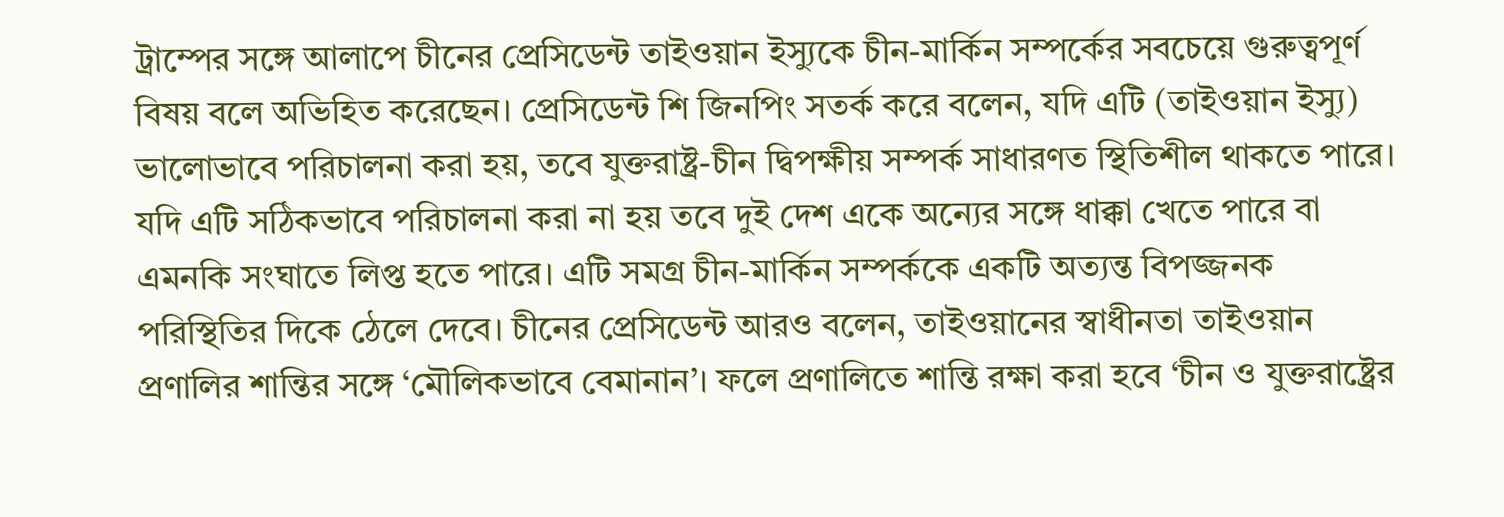ট্রাম্পের সঙ্গে আলাপে চীনের প্রেসিডেন্ট তাইওয়ান ইস্যুকে চীন-মার্কিন সম্পর্কের সবচেয়ে গুরুত্বপূর্ণ বিষয় বলে অভিহিত করেছেন। প্রেসিডেন্ট শি জিনপিং সতর্ক করে বলেন, যদি এটি (তাইওয়ান ইস্যু) ভালোভাবে পরিচালনা করা হয়, তবে যুক্তরাষ্ট্র-চীন দ্বিপক্ষীয় সম্পর্ক সাধারণত স্থিতিশীল থাকতে পারে।
যদি এটি সঠিকভাবে পরিচালনা করা না হয় তবে দুই দেশ একে অন্যের সঙ্গে ধাক্কা খেতে পারে বা এমনকি সংঘাতে লিপ্ত হতে পারে। এটি সমগ্র চীন-মার্কিন সম্পর্ককে একটি অত্যন্ত বিপজ্জনক পরিস্থিতির দিকে ঠেলে দেবে। চীনের প্রেসিডেন্ট আরও বলেন, তাইওয়ানের স্বাধীনতা তাইওয়ান প্রণালির শান্তির সঙ্গে ‘মৌলিকভাবে বেমানান’। ফলে প্রণালিতে শান্তি রক্ষা করা হবে ‘চীন ও যুক্তরাষ্ট্রের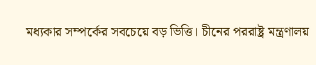মধ্যকার সম্পর্কের সবচেয়ে বড় ভিত্তি। চীনের পররাষ্ট্র মন্ত্রণালয়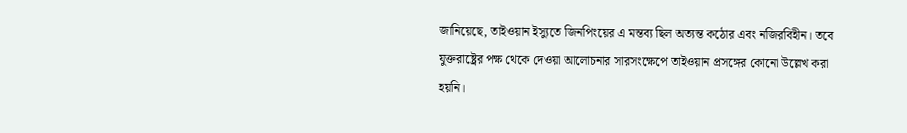জানিয়েছে, তাইওয়ান ইস্যুতে জিনপিংয়ের এ মন্তব্য ছিল অত্যন্ত কঠোর এবং নজিরবিহীন। তবে যুক্তরাষ্ট্রের পক্ষ থেকে দেওয়া আলোচনার সারসংক্ষেপে তাইওয়ান প্রসঙ্গের কোনো উল্লেখ করা হয়নি।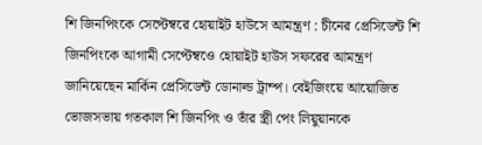শি জিনপিংকে সেপ্টেম্বরে হোয়াইট হাউসে আমন্ত্রণ : চীনের প্রেসিডেন্ট শি জিনপিংকে আগামী সেপ্টেম্বওে হোয়াইট হাউস সফরের আমন্ত্রণ জানিয়েছেন মার্কিন প্রেসিডেন্ট ডোনাল্ড ট্রাম্প। বেইজিংয়ে আয়োজিত ভোজসভায় গতকাল শি জিনপিং ও তাঁর স্ত্রী পেং লিয়ুয়ানকে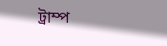ট্রাম্প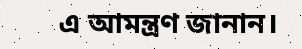এ আমন্ত্রণ জানান।